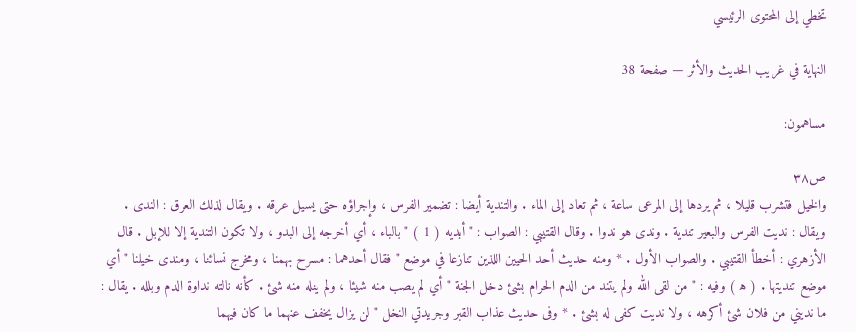تخطي إلى المحتوى الرئيسي

النهاية في غريب الحديث والأثر — صفحة 38

مساهمون:

ص٣٨
والخيل فتشرب قليلا ، ثم يردها إلى المرعى ساعة ، ثم تعاد إلى الماء . والتندية أيضا : تضمير الفرس ، وإجراؤه حتى يسيل عرقه . ويقال لذلك العرق : الندى . ويقال : نديت الفرس والبعير تندية . وندى هو ندوا . وقال القتيبي : الصواب : " أبديه ( 1 ) " بالباء ، أي أخرجه إلى البدو ، ولا تكون التندية إلا للإبل . قال الأزهري : أخطأ القتيبي . والصواب الأول . * ومنه حديث أحد الحيين اللذين تنازعا في موضع " فقال أحدهما : مسرح بهمنا ، ومخرج نسائنا ، ومندى خيلنا " أي موضع تنديتها . ( ه‍ ) وفيه : " من لقى الله ولم يتند من الدم الحرام بشئ دخل الجنة " أي لم يصب منه شيئا ، ولم ينله منه شئ . كأنه نالته نداوة الدم وبلله . يقال : ما نديني من فلان شئ أكرهه ، ولا نديت كفى له بشئ . * وفى حديث عذاب القبر وجريدتي النخل " لن يزال يخفف عنهما ما كان فيهما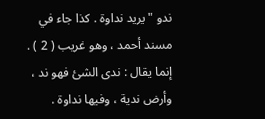ندو " يريد نداوة . كذا جاء في مسند أحمد ، وهو غريب ( 2 ) . إنما يقال : ندى الشئ فهو ند ، وأرض ندية ، وفيها نداوة .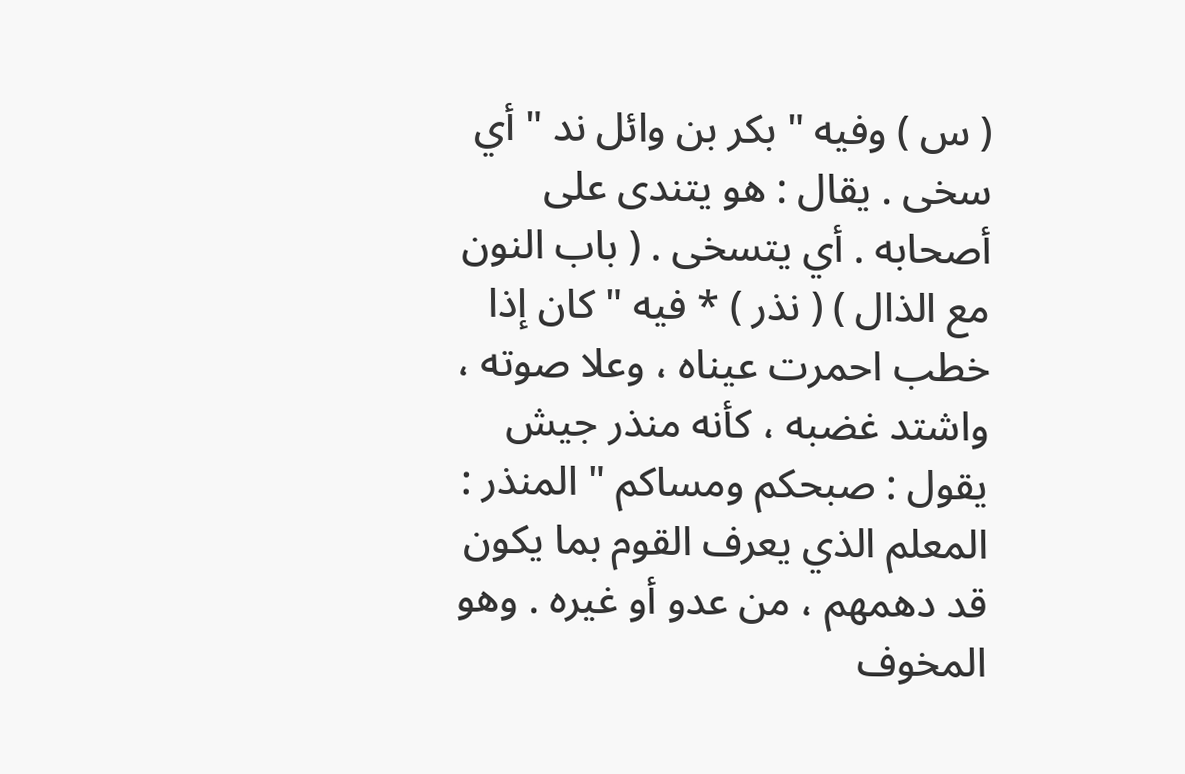( س ) وفيه " بكر بن وائل ند " أي سخى . يقال : هو يتندى على أصحابه . أي يتسخى . ( باب النون مع الذال ) ( نذر ) * فيه " كان إذا خطب احمرت عيناه ، وعلا صوته ، واشتد غضبه ، كأنه منذر جيش يقول : صبحكم ومساكم " المنذر : المعلم الذي يعرف القوم بما يكون قد دهمهم ، من عدو أو غيره . وهو المخوف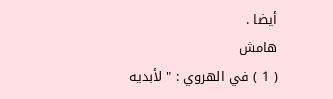أيضا .
هامش
( 1 ) في الهروي : " لأبديه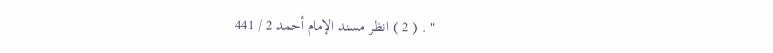" . ( 2 ) انظر مسند الإمام أحمد 2 / 441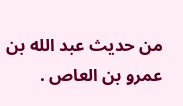من حديث عبد الله بن عمرو بن العاص .